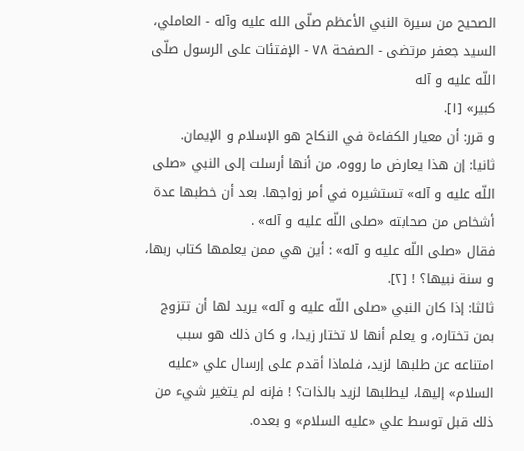الصحيح من سيرة النبي الأعظم صلّى الله عليه وآله - العاملي، السيد جعفر مرتضى - الصفحة ٧٨ - الإفتئات على الرسول صلّى اللّه عليه و آله
كبير» [١].
و قرر: أن معيار الكفاءة في النكاح هو الإسلام و الإيمان.
ثانيا: إن هذا يعارض ما رووه، من أنها أرسلت إلى النبي «صلى اللّه عليه و آله» تستشيره في أمر زواجها. بعد أن خطبها عدة أشخاص من صحابته «صلى اللّه عليه و آله» .
فقال «صلى اللّه عليه و آله» : أين هي ممن يعلمها كتاب ربها، و سنة نبيها؟ ! [٢].
ثالثا: إذا كان النبي «صلى اللّه عليه و آله» يريد لها أن تتزوج بمن تختاره، و يعلم أنها لا تختار زيدا، و كان ذلك هو سبب امتناعه عن طلبها لزيد، فلماذا أقدم على إرسال علي «عليه السلام» إليها، ليطلبها لزيد بالذات؟ ! فإنه لم يتغير شيء من ذلك قبل توسط علي «عليه السلام» و بعده.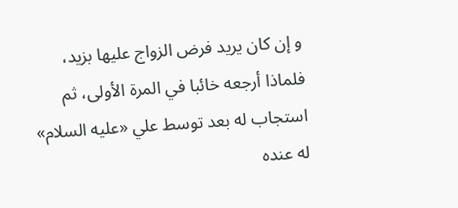و إن كان يريد فرض الزواج عليها بزيد، فلماذا أرجعه خائبا في المرة الأولى، ثم استجاب له بعد توسط علي «عليه السلام» له عنده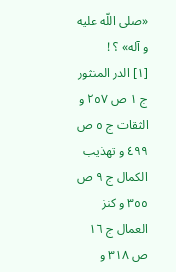«صلى اللّه عليه و آله» ؟ !
[١] الدر المنثور ج ١ ص ٢٥٧ و الثقات ج ٥ ص ٤٩٩ و تهذيب الكمال ج ٩ ص ٣٥٥ و كنز العمال ج ١٦ ص ٣١٨ و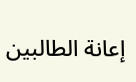إعانة الطالبين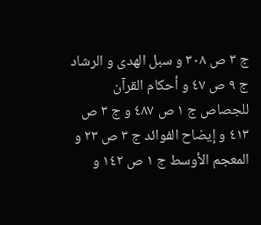ج ٣ ص ٣٠٨ و سبل الهدى و الرشاد ج ٩ ص ٤٧ و أحكام القرآن للجصاص ج ١ ص ٤٨٧ و ج ٣ ص ٤١٣ و إيضاح الفوائد ج ٣ ص ٢٣ و المعجم الأوسط ج ١ ص ١٤٢ و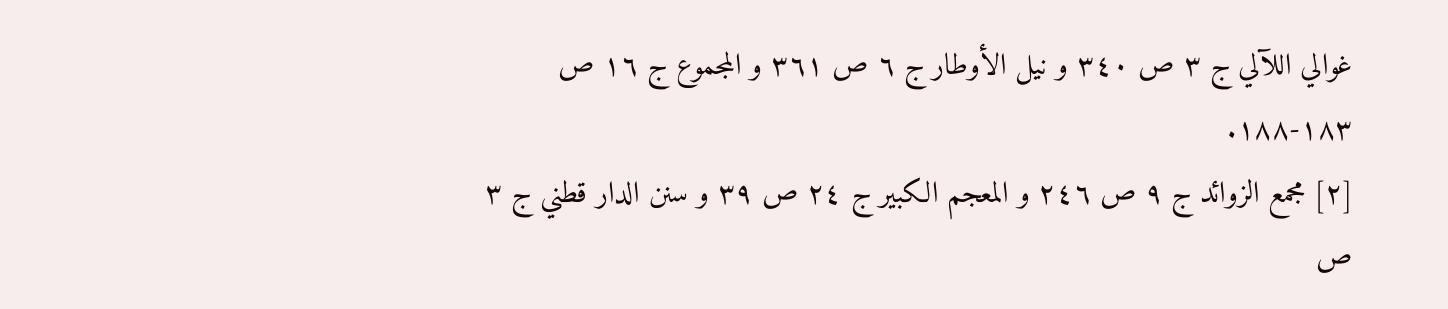غوالي اللآلي ج ٣ ص ٣٤٠ و نيل الأوطار ج ٦ ص ٣٦١ و المجموع ج ١٦ ص ١٨٣-١٨٨.
[٢] مجمع الزوائد ج ٩ ص ٢٤٦ و المعجم الكبير ج ٢٤ ص ٣٩ و سنن الدار قطني ج ٣ ص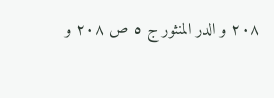٢٠٨ و الدر المنثور ج ٥ ص ٢٠٨ و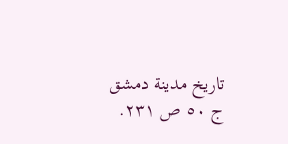تاريخ مدينة دمشق ج ٥٠ ص ٢٣١.